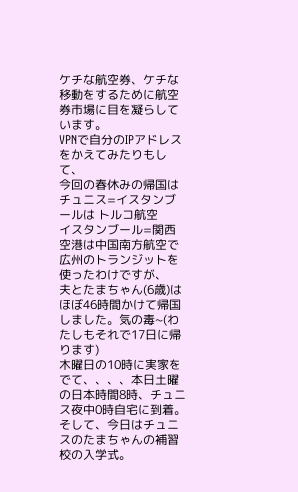ケチな航空券、ケチな移動をするために航空券市場に目を凝らしています。
VPNで自分のIPアドレスをかえてみたりもして、
今回の春休みの帰国はチュニス=イスタンブールは トルコ航空
イスタンブール=関西空港は中国南方航空で広州のトランジットを使ったわけですが、
夫とたまちゃん(6歳)はほぼ46時間かけて帰国しました。気の毒~(わたしもそれで17日に帰ります)
木曜日の10時に実家をでて、、、、本日土曜の日本時間8時、チュニス夜中0時自宅に到着。
そして、今日はチュニスのたまちゃんの補習校の入学式。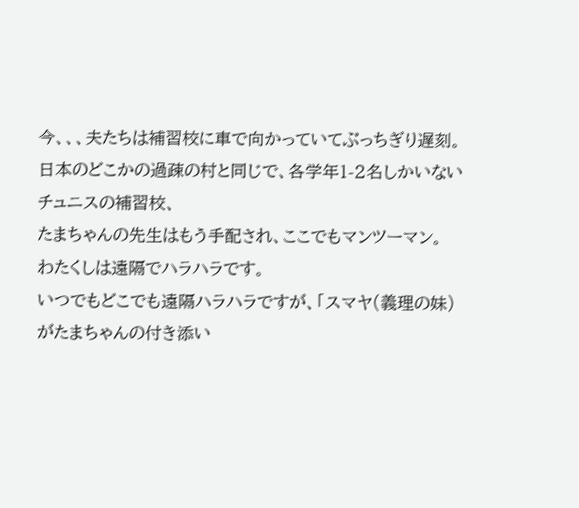今、、、夫たちは補習校に車で向かっていてぶっちぎり遅刻。
日本のどこかの過疎の村と同じで、各学年1-2名しかいないチュニスの補習校、
たまちゃんの先生はもう手配され、ここでもマンツーマン。
わたくしは遠隔でハラハラです。
いつでもどこでも遠隔ハラハラですが、「スマヤ(義理の妹)がたまちゃんの付き添い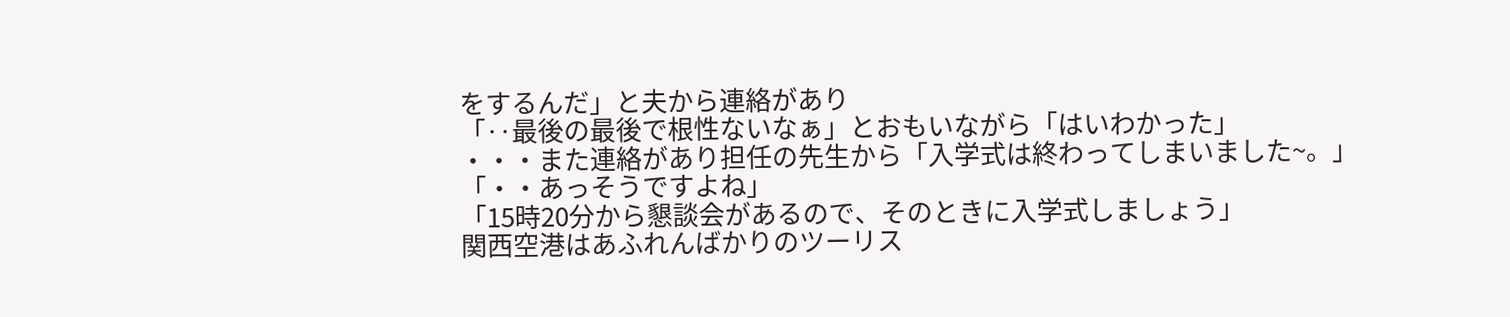をするんだ」と夫から連絡があり
「‥最後の最後で根性ないなぁ」とおもいながら「はいわかった」
・・・また連絡があり担任の先生から「入学式は終わってしまいました~。」
「・・あっそうですよね」
「15時20分から懇談会があるので、そのときに入学式しましょう」
関西空港はあふれんばかりのツーリス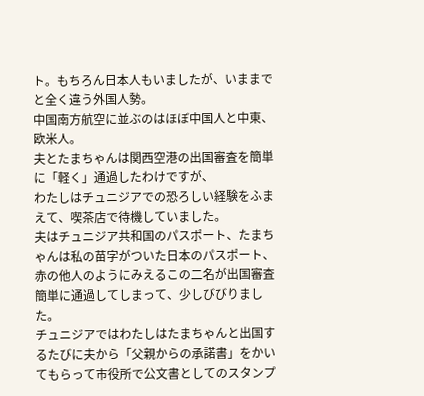ト。もちろん日本人もいましたが、いままでと全く違う外国人勢。
中国南方航空に並ぶのはほぼ中国人と中東、欧米人。
夫とたまちゃんは関西空港の出国審査を簡単に「軽く」通過したわけですが、
わたしはチュニジアでの恐ろしい経験をふまえて、喫茶店で待機していました。
夫はチュニジア共和国のパスポート、たまちゃんは私の苗字がついた日本のパスポート、
赤の他人のようにみえるこの二名が出国審査簡単に通過してしまって、少しびびりました。
チュニジアではわたしはたまちゃんと出国するたびに夫から「父親からの承諾書」をかいてもらって市役所で公文書としてのスタンプ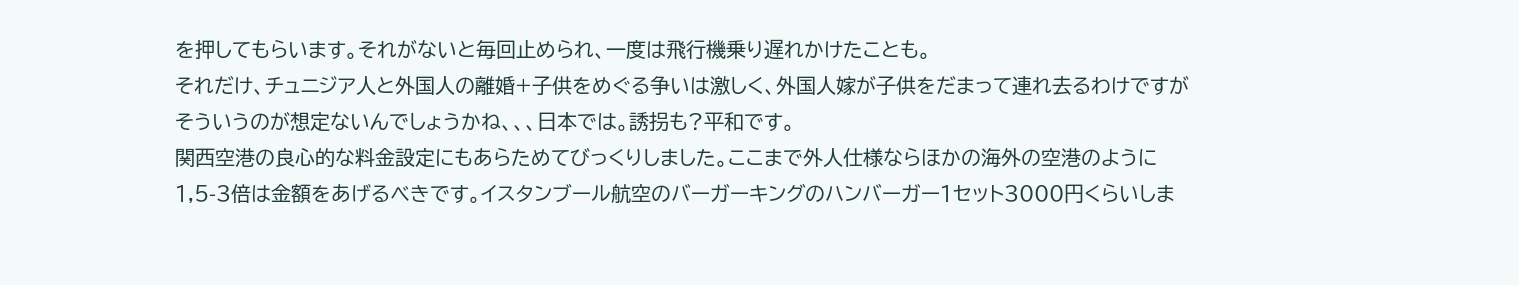を押してもらいます。それがないと毎回止められ、一度は飛行機乗り遅れかけたことも。
それだけ、チュニジア人と外国人の離婚+子供をめぐる争いは激しく、外国人嫁が子供をだまって連れ去るわけですが
そういうのが想定ないんでしょうかね、、、日本では。誘拐も?平和です。
関西空港の良心的な料金設定にもあらためてびっくりしました。ここまで外人仕様ならほかの海外の空港のように
1,5-3倍は金額をあげるべきです。イスタンブール航空のバーガーキングのハンバーガー1セット3000円くらいしま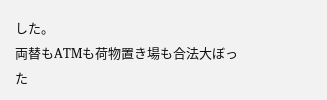した。
両替もATMも荷物置き場も合法大ぼった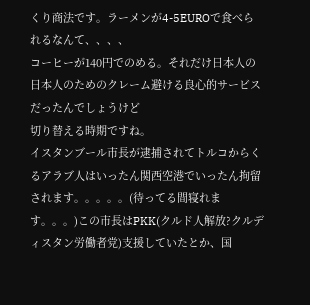くり商法です。ラーメンが4-5EUROで食べられるなんて、、、、
コーヒーが140円でのめる。それだけ日本人の日本人のためのクレーム避ける良心的サービスだったんでしょうけど
切り替える時期ですね。
イスタンブール市長が逮捕されてトルコからくるアラブ人はいったん関西空港でいったん拘留されます。。。。。(待ってる間寝れます。。。)この市長はPKK(クルド人解放?クルディスタン労働者党)支援していたとか、国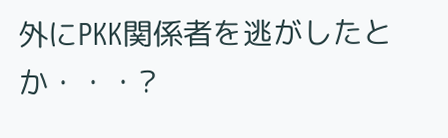外にPKK関係者を逃がしたとか・・・?